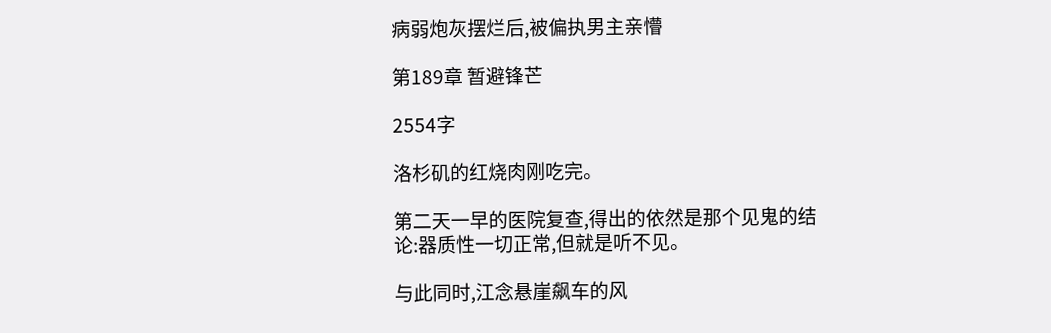病弱炮灰摆烂后,被偏执男主亲懵

第189章 暂避锋芒

2554字

洛杉矶的红烧肉刚吃完。

第二天一早的医院复查,得出的依然是那个见鬼的结论:器质性一切正常,但就是听不见。

与此同时,江念悬崖飙车的风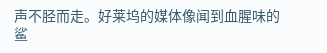声不胫而走。好莱坞的媒体像闻到血腥味的鲨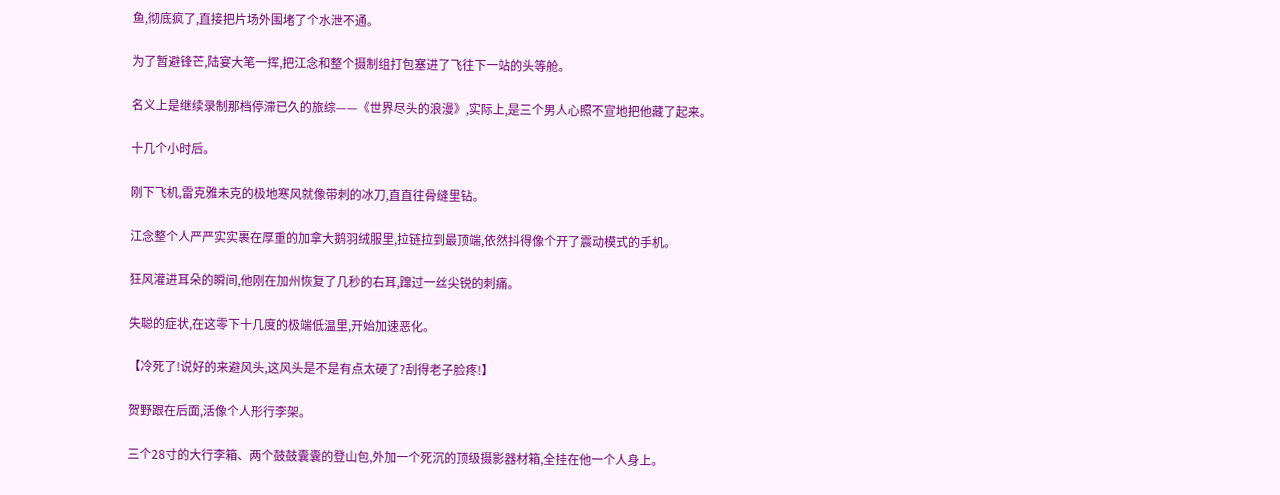鱼,彻底疯了,直接把片场外围堵了个水泄不通。

为了暂避锋芒,陆宴大笔一挥,把江念和整个摄制组打包塞进了飞往下一站的头等舱。

名义上是继续录制那档停滞已久的旅综——《世界尽头的浪漫》,实际上,是三个男人心照不宣地把他藏了起来。

十几个小时后。

刚下飞机,雷克雅未克的极地寒风就像带刺的冰刀,直直往骨缝里钻。

江念整个人严严实实裹在厚重的加拿大鹅羽绒服里,拉链拉到最顶端,依然抖得像个开了震动模式的手机。

狂风灌进耳朵的瞬间,他刚在加州恢复了几秒的右耳,蹿过一丝尖锐的刺痛。

失聪的症状,在这零下十几度的极端低温里,开始加速恶化。

【冷死了!说好的来避风头,这风头是不是有点太硬了?刮得老子脸疼!】

贺野跟在后面,活像个人形行李架。

三个28寸的大行李箱、两个鼓鼓囊囊的登山包,外加一个死沉的顶级摄影器材箱,全挂在他一个人身上。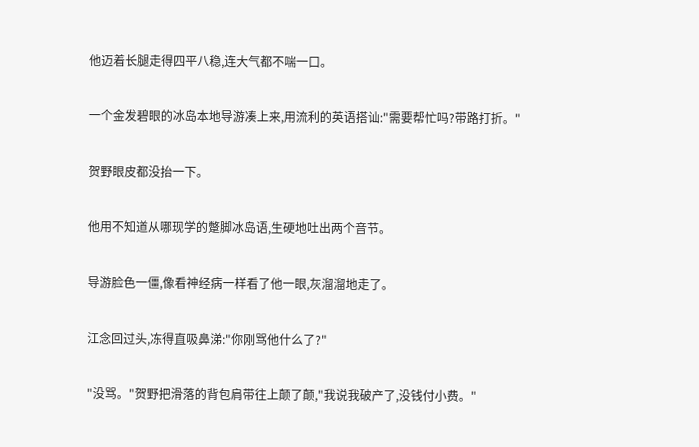他迈着长腿走得四平八稳,连大气都不喘一口。

一个金发碧眼的冰岛本地导游凑上来,用流利的英语搭讪:"需要帮忙吗?带路打折。"

贺野眼皮都没抬一下。

他用不知道从哪现学的蹩脚冰岛语,生硬地吐出两个音节。

导游脸色一僵,像看神经病一样看了他一眼,灰溜溜地走了。

江念回过头,冻得直吸鼻涕:"你刚骂他什么了?"

"没骂。"贺野把滑落的背包肩带往上颠了颠,"我说我破产了,没钱付小费。"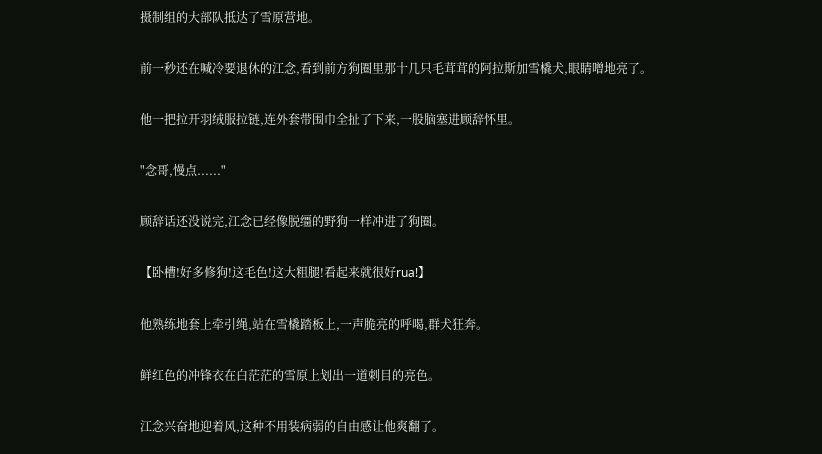摄制组的大部队抵达了雪原营地。

前一秒还在喊冷要退休的江念,看到前方狗圈里那十几只毛茸茸的阿拉斯加雪橇犬,眼睛噌地亮了。

他一把拉开羽绒服拉链,连外套带围巾全扯了下来,一股脑塞进顾辞怀里。

"念哥,慢点......"

顾辞话还没说完,江念已经像脱缰的野狗一样冲进了狗圈。

【卧槽!好多修狗!这毛色!这大粗腿!看起来就很好rua!】

他熟练地套上牵引绳,站在雪橇踏板上,一声脆亮的呼喝,群犬狂奔。

鲜红色的冲锋衣在白茫茫的雪原上划出一道刺目的亮色。

江念兴奋地迎着风,这种不用装病弱的自由感让他爽翻了。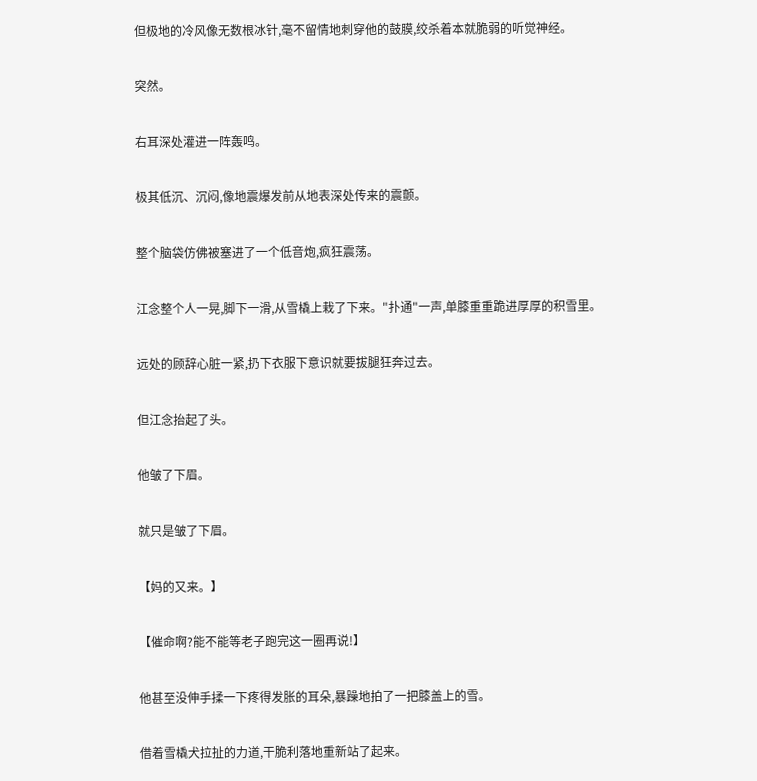但极地的冷风像无数根冰针,毫不留情地刺穿他的鼓膜,绞杀着本就脆弱的听觉神经。

突然。

右耳深处灌进一阵轰鸣。

极其低沉、沉闷,像地震爆发前从地表深处传来的震颤。

整个脑袋仿佛被塞进了一个低音炮,疯狂震荡。

江念整个人一晃,脚下一滑,从雪橇上栽了下来。"扑通"一声,单膝重重跪进厚厚的积雪里。

远处的顾辞心脏一紧,扔下衣服下意识就要拔腿狂奔过去。

但江念抬起了头。

他皱了下眉。

就只是皱了下眉。

【妈的又来。】

【催命啊?能不能等老子跑完这一圈再说!】

他甚至没伸手揉一下疼得发胀的耳朵,暴躁地拍了一把膝盖上的雪。

借着雪橇犬拉扯的力道,干脆利落地重新站了起来。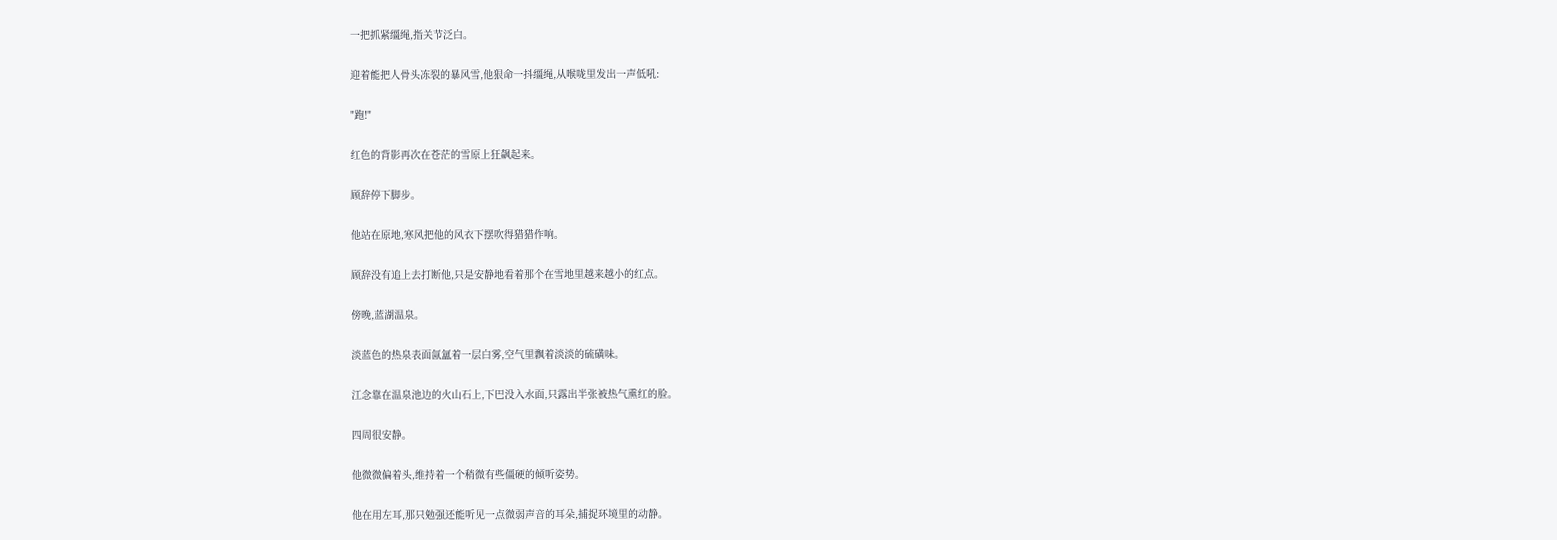一把抓紧缰绳,指关节泛白。

迎着能把人骨头冻裂的暴风雪,他狠命一抖缰绳,从喉咙里发出一声低吼:

"跑!"

红色的背影再次在苍茫的雪原上狂飙起来。

顾辞停下脚步。

他站在原地,寒风把他的风衣下摆吹得猎猎作响。

顾辞没有追上去打断他,只是安静地看着那个在雪地里越来越小的红点。

傍晚,蓝湖温泉。

淡蓝色的热泉表面氤氲着一层白雾,空气里飘着淡淡的硫磺味。

江念靠在温泉池边的火山石上,下巴没入水面,只露出半张被热气熏红的脸。

四周很安静。

他微微偏着头,维持着一个稍微有些僵硬的倾听姿势。

他在用左耳,那只勉强还能听见一点微弱声音的耳朵,捕捉环境里的动静。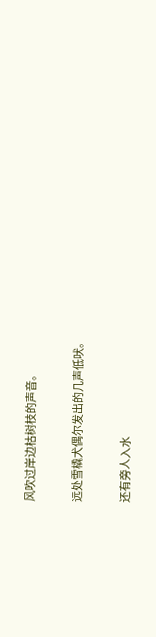风吹过岸边枯树枝的声音。

远处雪橇犬偶尔发出的几声低吠。

还有旁人入水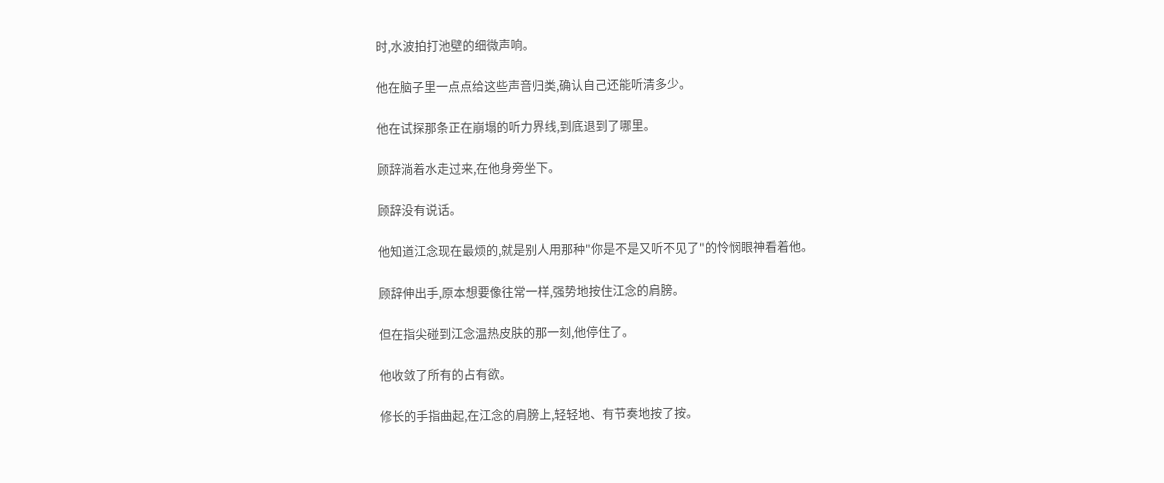时,水波拍打池壁的细微声响。

他在脑子里一点点给这些声音归类,确认自己还能听清多少。

他在试探那条正在崩塌的听力界线,到底退到了哪里。

顾辞淌着水走过来,在他身旁坐下。

顾辞没有说话。

他知道江念现在最烦的,就是别人用那种"你是不是又听不见了"的怜悯眼神看着他。

顾辞伸出手,原本想要像往常一样,强势地按住江念的肩膀。

但在指尖碰到江念温热皮肤的那一刻,他停住了。

他收敛了所有的占有欲。

修长的手指曲起,在江念的肩膀上,轻轻地、有节奏地按了按。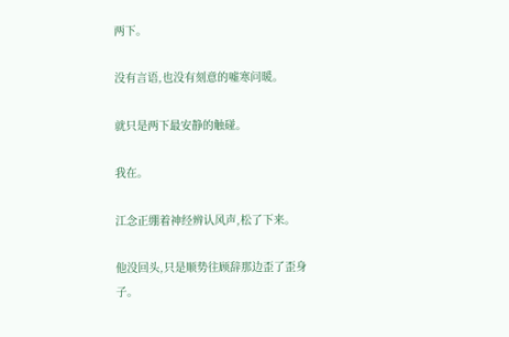两下。

没有言语,也没有刻意的嘘寒问暖。

就只是两下最安静的触碰。

我在。

江念正绷着神经辨认风声,松了下来。

他没回头,只是顺势往顾辞那边歪了歪身子。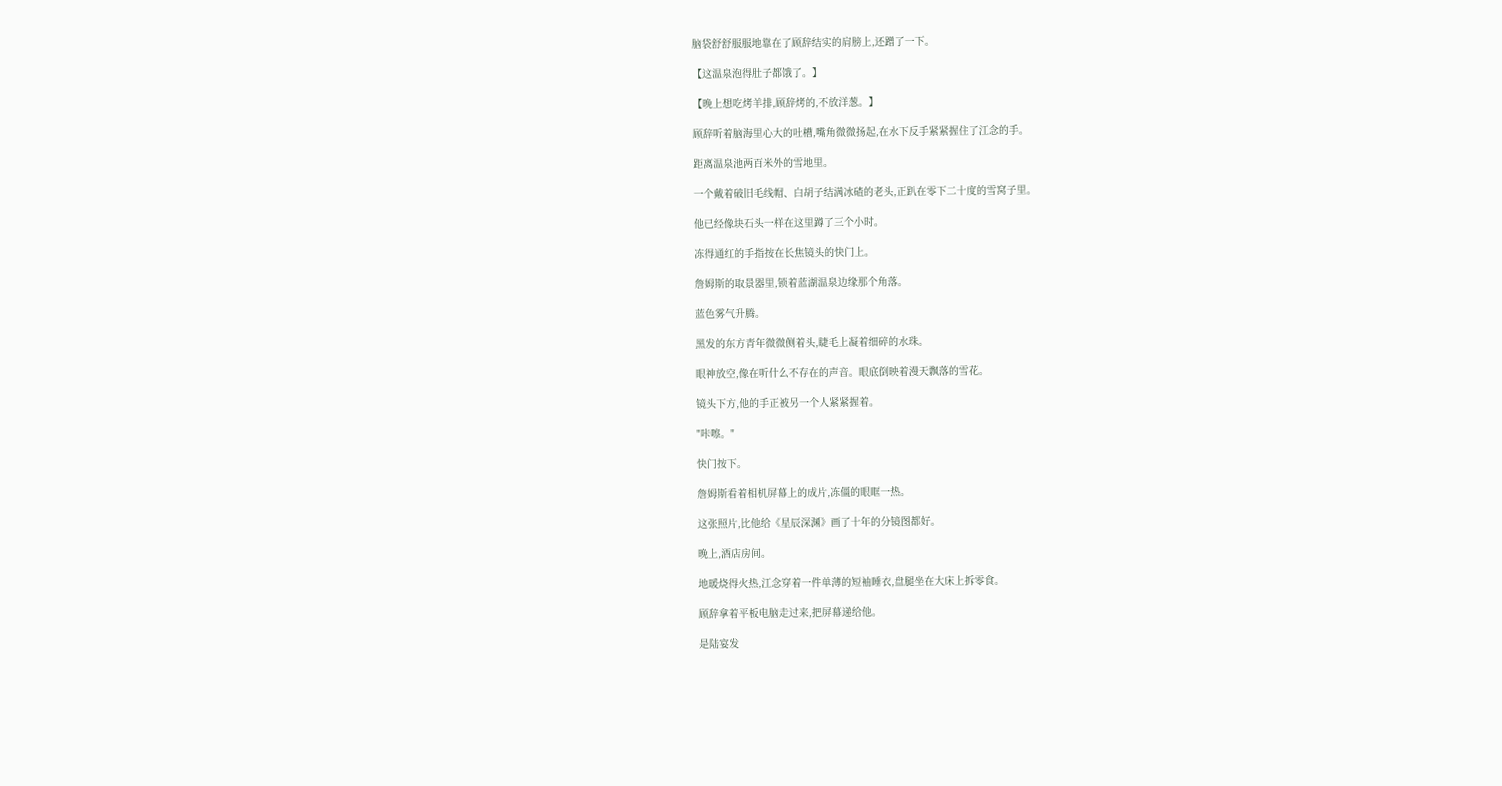脑袋舒舒服服地靠在了顾辞结实的肩膀上,还蹭了一下。

【这温泉泡得肚子都饿了。】

【晚上想吃烤羊排,顾辞烤的,不放洋葱。】

顾辞听着脑海里心大的吐槽,嘴角微微扬起,在水下反手紧紧握住了江念的手。

距离温泉池两百米外的雪地里。

一个戴着破旧毛线帽、白胡子结满冰碴的老头,正趴在零下二十度的雪窝子里。

他已经像块石头一样在这里蹲了三个小时。

冻得通红的手指按在长焦镜头的快门上。

詹姆斯的取景器里,锁着蓝湖温泉边缘那个角落。

蓝色雾气升腾。

黑发的东方青年微微侧着头,睫毛上凝着细碎的水珠。

眼神放空,像在听什么不存在的声音。眼底倒映着漫天飘落的雪花。

镜头下方,他的手正被另一个人紧紧握着。

"咔嚓。"

快门按下。

詹姆斯看着相机屏幕上的成片,冻僵的眼眶一热。

这张照片,比他给《星辰深渊》画了十年的分镜图都好。

晚上,酒店房间。

地暖烧得火热,江念穿着一件单薄的短袖睡衣,盘腿坐在大床上拆零食。

顾辞拿着平板电脑走过来,把屏幕递给他。

是陆宴发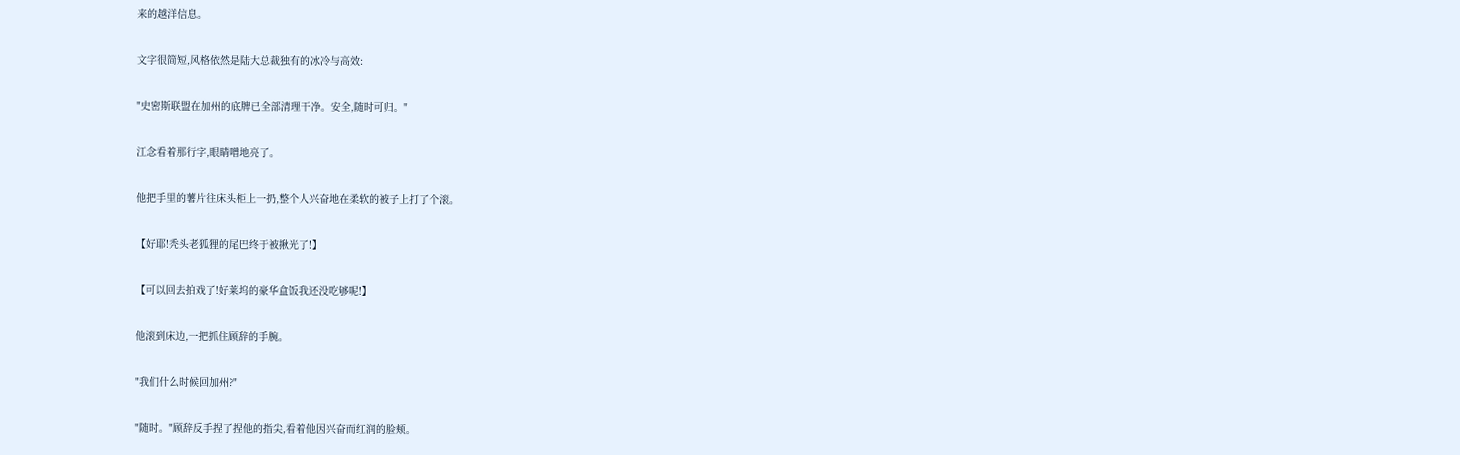来的越洋信息。

文字很简短,风格依然是陆大总裁独有的冰冷与高效:

"史密斯联盟在加州的底牌已全部清理干净。安全,随时可归。"

江念看着那行字,眼睛噌地亮了。

他把手里的薯片往床头柜上一扔,整个人兴奋地在柔软的被子上打了个滚。

【好耶!秃头老狐狸的尾巴终于被揪光了!】

【可以回去拍戏了!好莱坞的豪华盒饭我还没吃够呢!】

他滚到床边,一把抓住顾辞的手腕。

"我们什么时候回加州?"

"随时。"顾辞反手捏了捏他的指尖,看着他因兴奋而红润的脸颊。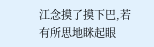江念摸了摸下巴,若有所思地眯起眼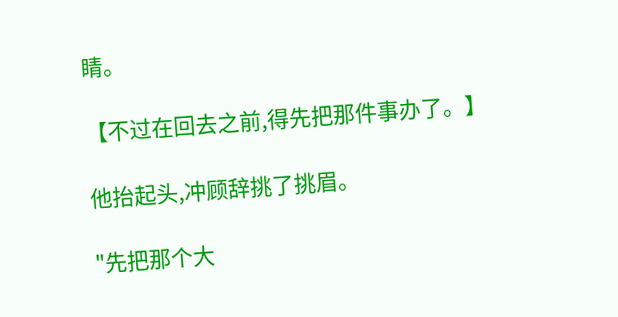睛。

【不过在回去之前,得先把那件事办了。】

他抬起头,冲顾辞挑了挑眉。

"先把那个大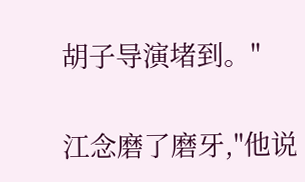胡子导演堵到。"

江念磨了磨牙,"他说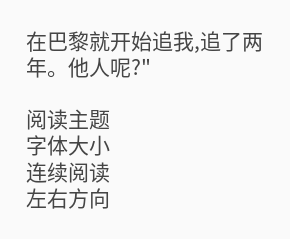在巴黎就开始追我,追了两年。他人呢?"

阅读主题
字体大小
连续阅读
左右方向